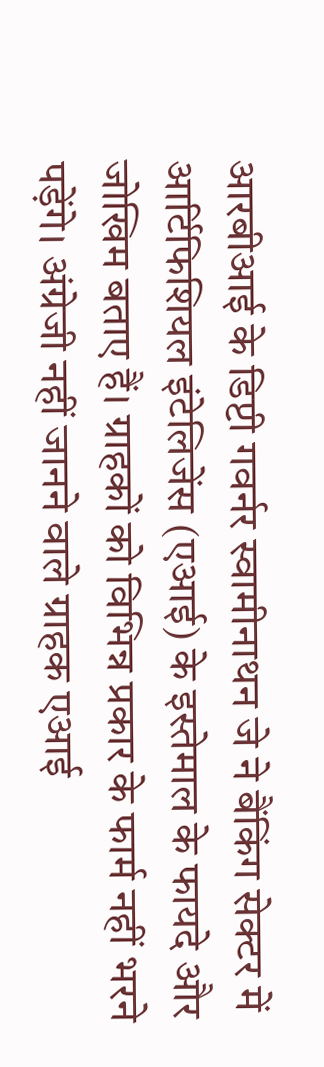आरबीआई के डिप्टी गवर्नर स्वामीनाथन जे ने बैंकिंग सेक्टर में आर्टिफिशियल इंटेलिजेंस (एआई) के इस्तेमाल के फायदे और जोखिम बताए हैं। ग्राहकों को विभिन्न प्रकार के फार्म नहीं भरने पड़ेंगे। अंग्रेजी नहीं जानने वाले ग्राहक एआई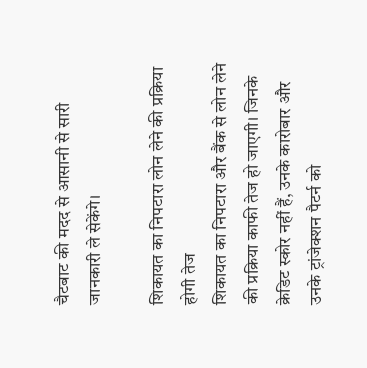चैटबाट की मदद से आसानी से सारी जानकारी ले सेकेंगे।

शिकायत का निपटारा लोन लेने की प्रक्रिया होगी तेज
शिकायत का निपटारा और बैंक से लोन लेने की प्रक्रिया काफी तेज हो जाएगी। जिनके क्रेडिट स्कोर नहीं हैं, उनके कारोबार और उनके ट्रांजेक्शन पैटर्न को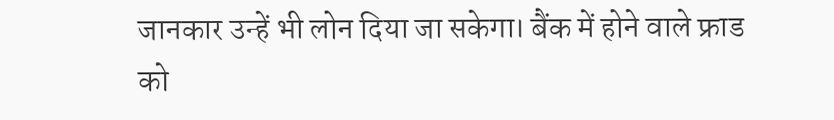जानकार उन्हें भी लोन दिया जा सकेगा। बैंक में होने वाले फ्राड को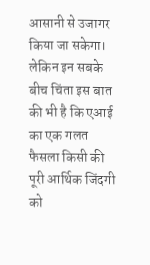आसानी से उजागर किया जा सकेगा। लेकिन इन सबके बीच चिंता इस बात की भी है कि एआई का एक गलत फैसला किसी की पूरी आर्थिक जिंदगी को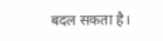बदल सकता है।